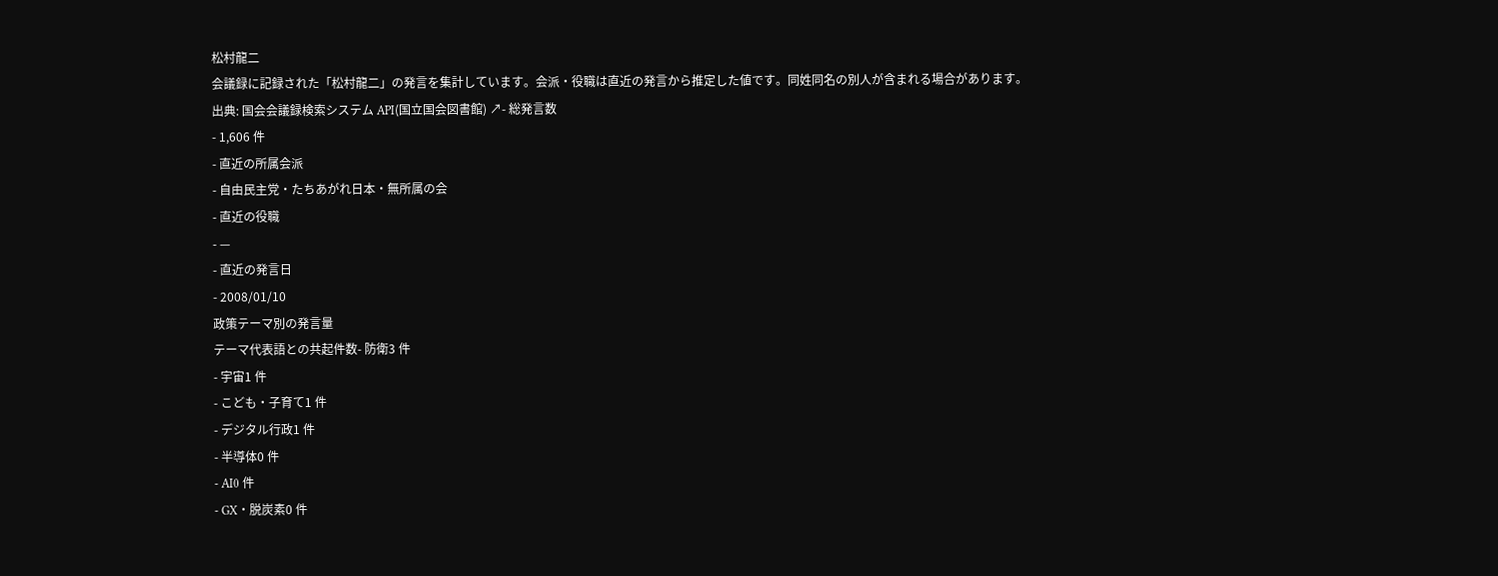松村龍二
会議録に記録された「松村龍二」の発言を集計しています。会派・役職は直近の発言から推定した値です。同姓同名の別人が含まれる場合があります。
出典: 国会会議録検索システム API(国立国会図書館) ↗- 総発言数
- 1,606 件
- 直近の所属会派
- 自由民主党・たちあがれ日本・無所属の会
- 直近の役職
- —
- 直近の発言日
- 2008/01/10
政策テーマ別の発言量
テーマ代表語との共起件数- 防衛3 件
- 宇宙1 件
- こども・子育て1 件
- デジタル行政1 件
- 半導体0 件
- AI0 件
- GX・脱炭素0 件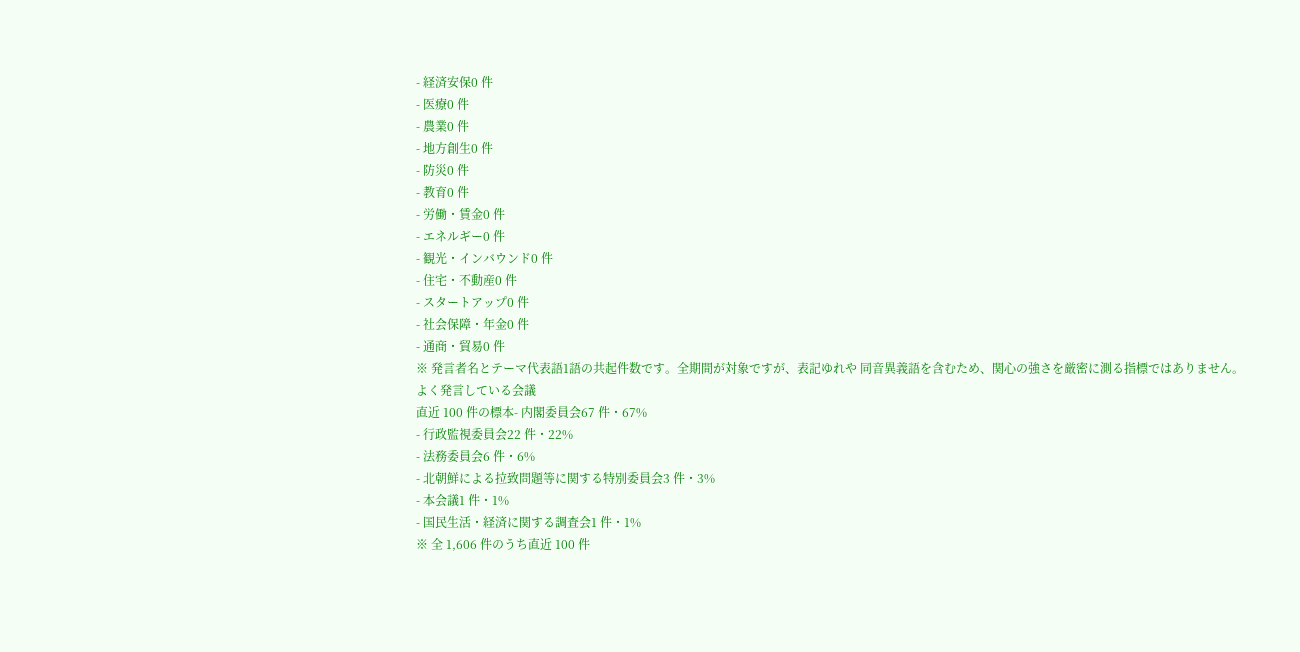- 経済安保0 件
- 医療0 件
- 農業0 件
- 地方創生0 件
- 防災0 件
- 教育0 件
- 労働・賃金0 件
- エネルギー0 件
- 観光・インバウンド0 件
- 住宅・不動産0 件
- スタートアップ0 件
- 社会保障・年金0 件
- 通商・貿易0 件
※ 発言者名とテーマ代表語1語の共起件数です。全期間が対象ですが、表記ゆれや 同音異義語を含むため、関心の強さを厳密に測る指標ではありません。
よく発言している会議
直近 100 件の標本- 内閣委員会67 件・67%
- 行政監視委員会22 件・22%
- 法務委員会6 件・6%
- 北朝鮮による拉致問題等に関する特別委員会3 件・3%
- 本会議1 件・1%
- 国民生活・経済に関する調査会1 件・1%
※ 全 1,606 件のうち直近 100 件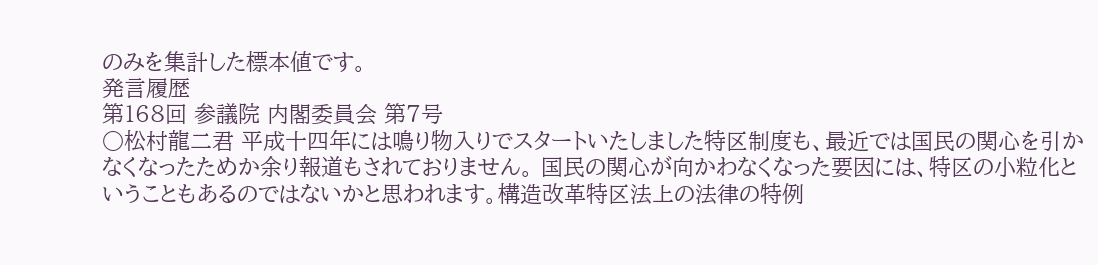のみを集計した標本値です。
発言履歴
第168回 参議院 内閣委員会 第7号
○松村龍二君 平成十四年には鳴り物入りでスタートいたしました特区制度も、最近では国民の関心を引かなくなったためか余り報道もされておりません。 国民の関心が向かわなくなった要因には、特区の小粒化ということもあるのではないかと思われます。構造改革特区法上の法律の特例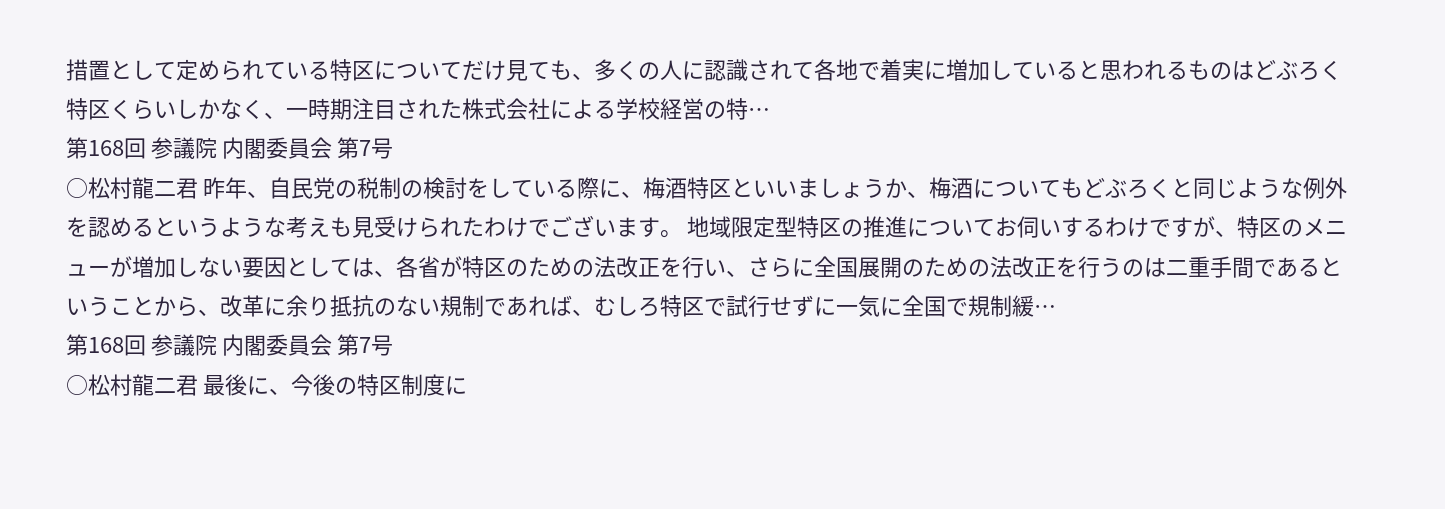措置として定められている特区についてだけ見ても、多くの人に認識されて各地で着実に増加していると思われるものはどぶろく特区くらいしかなく、一時期注目された株式会社による学校経営の特…
第168回 参議院 内閣委員会 第7号
○松村龍二君 昨年、自民党の税制の検討をしている際に、梅酒特区といいましょうか、梅酒についてもどぶろくと同じような例外を認めるというような考えも見受けられたわけでございます。 地域限定型特区の推進についてお伺いするわけですが、特区のメニューが増加しない要因としては、各省が特区のための法改正を行い、さらに全国展開のための法改正を行うのは二重手間であるということから、改革に余り抵抗のない規制であれば、むしろ特区で試行せずに一気に全国で規制緩…
第168回 参議院 内閣委員会 第7号
○松村龍二君 最後に、今後の特区制度に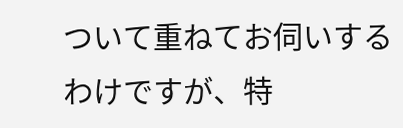ついて重ねてお伺いするわけですが、特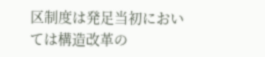区制度は発足当初においては構造改革の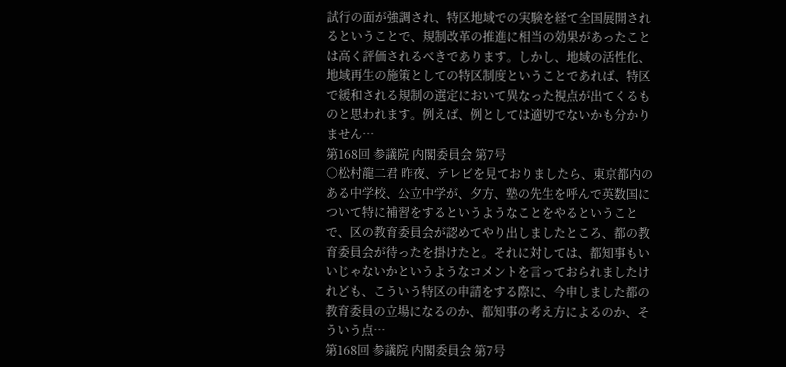試行の面が強調され、特区地域での実験を経て全国展開されるということで、規制改革の推進に相当の効果があったことは高く評価されるべきであります。しかし、地域の活性化、地域再生の施策としての特区制度ということであれば、特区で緩和される規制の選定において異なった視点が出てくるものと思われます。例えば、例としては適切でないかも分かりません…
第168回 参議院 内閣委員会 第7号
○松村龍二君 昨夜、テレビを見ておりましたら、東京都内のある中学校、公立中学が、夕方、塾の先生を呼んで英数国について特に補習をするというようなことをやるということで、区の教育委員会が認めてやり出しましたところ、都の教育委員会が待ったを掛けたと。それに対しては、都知事もいいじゃないかというようなコメントを言っておられましたけれども、こういう特区の申請をする際に、今申しました都の教育委員の立場になるのか、都知事の考え方によるのか、そういう点…
第168回 参議院 内閣委員会 第7号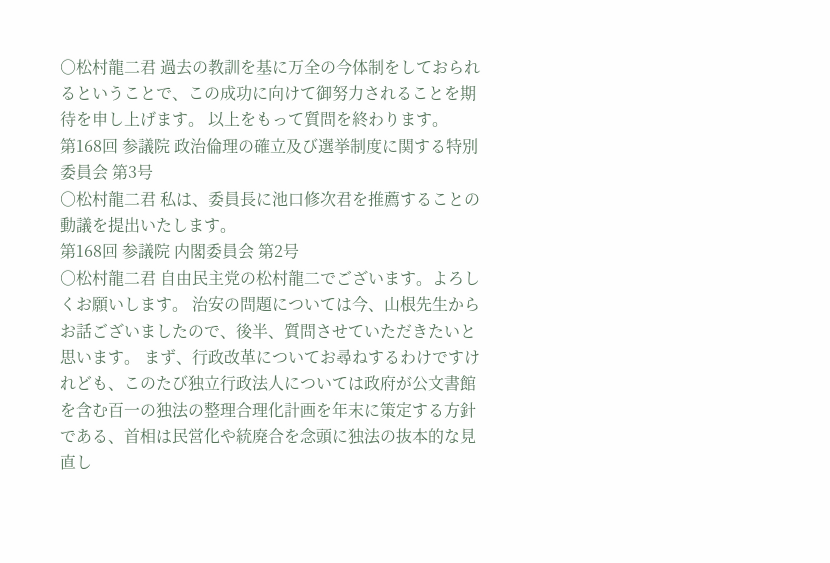○松村龍二君 過去の教訓を基に万全の今体制をしておられるということで、この成功に向けて御努力されることを期待を申し上げます。 以上をもって質問を終わります。
第168回 参議院 政治倫理の確立及び選挙制度に関する特別委員会 第3号
○松村龍二君 私は、委員長に池口修次君を推薦することの動議を提出いたします。
第168回 参議院 内閣委員会 第2号
○松村龍二君 自由民主党の松村龍二でございます。よろしくお願いします。 治安の問題については今、山根先生からお話ございましたので、後半、質問させていただきたいと思います。 まず、行政改革についてお尋ねするわけですけれども、このたび独立行政法人については政府が公文書館を含む百一の独法の整理合理化計画を年末に策定する方針である、首相は民営化や統廃合を念頭に独法の抜本的な見直し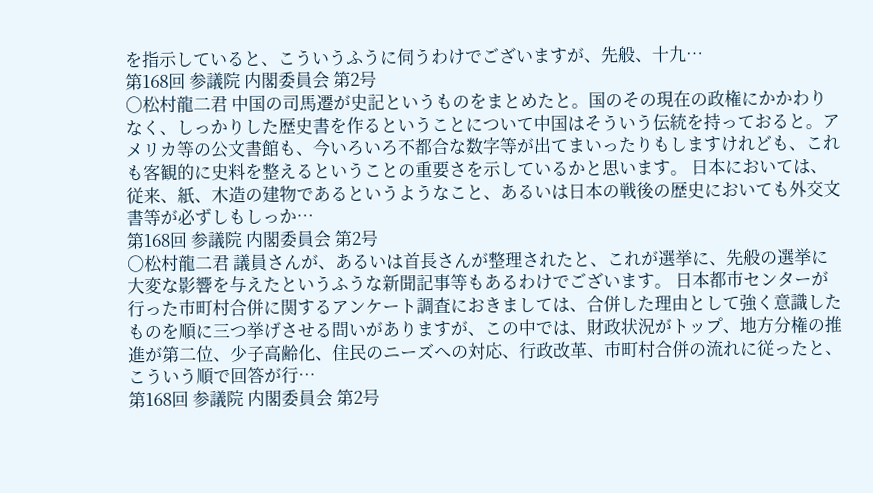を指示していると、こういうふうに伺うわけでございますが、先般、十九…
第168回 参議院 内閣委員会 第2号
○松村龍二君 中国の司馬遷が史記というものをまとめたと。国のその現在の政権にかかわりなく、しっかりした歴史書を作るということについて中国はそういう伝統を持っておると。アメリカ等の公文書館も、今いろいろ不都合な数字等が出てまいったりもしますけれども、これも客観的に史料を整えるということの重要さを示しているかと思います。 日本においては、従来、紙、木造の建物であるというようなこと、あるいは日本の戦後の歴史においても外交文書等が必ずしもしっか…
第168回 参議院 内閣委員会 第2号
○松村龍二君 議員さんが、あるいは首長さんが整理されたと、これが選挙に、先般の選挙に大変な影響を与えたというふうな新聞記事等もあるわけでございます。 日本都市センターが行った市町村合併に関するアンケート調査におきましては、合併した理由として強く意識したものを順に三つ挙げさせる問いがありますが、この中では、財政状況がトップ、地方分権の推進が第二位、少子高齢化、住民のニーズへの対応、行政改革、市町村合併の流れに従ったと、こういう順で回答が行…
第168回 参議院 内閣委員会 第2号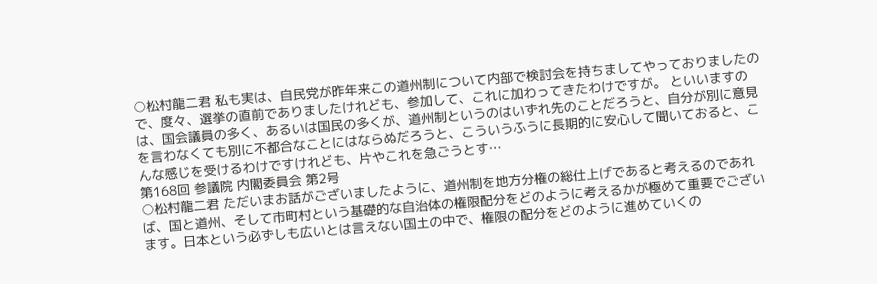○松村龍二君 私も実は、自民党が昨年来この道州制について内部で検討会を持ちましてやっておりましたので、度々、選挙の直前でありましたけれども、参加して、これに加わってきたわけですが。 といいますのは、国会議員の多く、あるいは国民の多くが、道州制というのはいずれ先のことだろうと、自分が別に意見を言わなくても別に不都合なことにはならぬだろうと、こういうふうに長期的に安心して聞いておると、こんな感じを受けるわけですけれども、片やこれを急ごうとす…
第168回 参議院 内閣委員会 第2号
○松村龍二君 ただいまお話がございましたように、道州制を地方分権の総仕上げであると考えるのであれば、国と道州、そして市町村という基礎的な自治体の権限配分をどのように考えるかが極めて重要でございます。日本という必ずしも広いとは言えない国土の中で、権限の配分をどのように進めていくの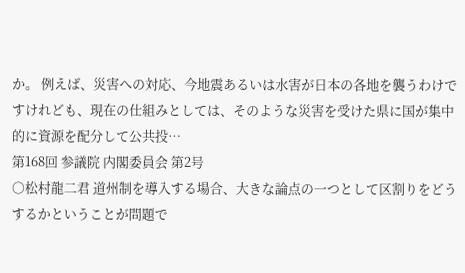か。 例えば、災害への対応、今地震あるいは水害が日本の各地を襲うわけですけれども、現在の仕組みとしては、そのような災害を受けた県に国が集中的に資源を配分して公共投…
第168回 参議院 内閣委員会 第2号
○松村龍二君 道州制を導入する場合、大きな論点の一つとして区割りをどうするかということが問題で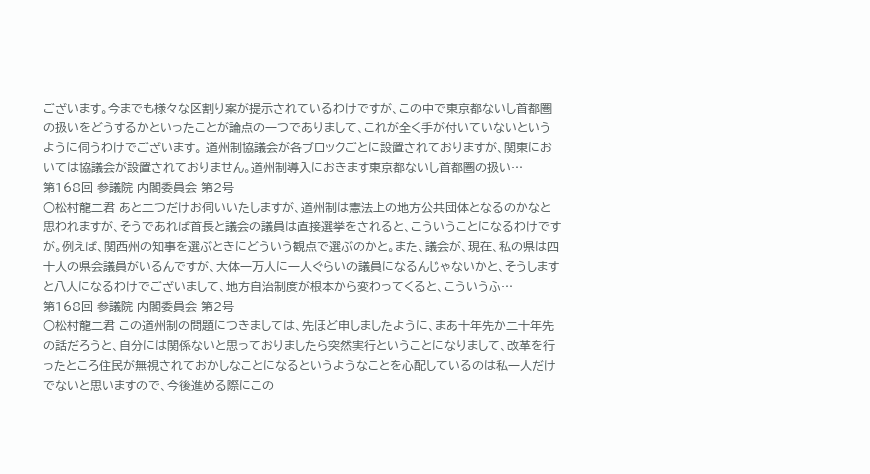ございます。今までも様々な区割り案が提示されているわけですが、この中で東京都ないし首都圏の扱いをどうするかといったことが論点の一つでありまして、これが全く手が付いていないというように伺うわけでございます。 道州制協議会が各ブロックごとに設置されておりますが、関東においては協議会が設置されておりません。道州制導入におきます東京都ないし首都圏の扱い…
第168回 参議院 内閣委員会 第2号
○松村龍二君 あと二つだけお伺いいたしますが、道州制は憲法上の地方公共団体となるのかなと思われますが、そうであれば首長と議会の議員は直接選挙をされると、こういうことになるわけですが。例えば、関西州の知事を選ぶときにどういう観点で選ぶのかと。また、議会が、現在、私の県は四十人の県会議員がいるんですが、大体一万人に一人ぐらいの議員になるんじゃないかと、そうしますと八人になるわけでございまして、地方自治制度が根本から変わってくると、こういうふ…
第168回 参議院 内閣委員会 第2号
○松村龍二君 この道州制の問題につきましては、先ほど申しましたように、まあ十年先か二十年先の話だろうと、自分には関係ないと思っておりましたら突然実行ということになりまして、改革を行ったところ住民が無視されておかしなことになるというようなことを心配しているのは私一人だけでないと思いますので、今後進める際にこの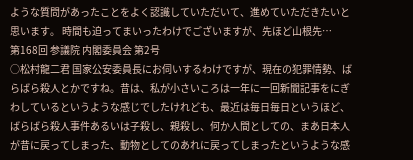ような質問があったことをよく認識していただいて、進めていただきたいと思います。 時間も迫ってまいったわけでございますが、先ほど山根先…
第168回 参議院 内閣委員会 第2号
○松村龍二君 国家公安委員長にお伺いするわけですが、現在の犯罪情勢、ばらばら殺人とかですね。昔は、私が小さいころは一年に一回新聞記事をにぎわしているというような感じでしたけれども、最近は毎日毎日というほど、ばらばら殺人事件あるいは子殺し、親殺し、何か人間としての、まあ日本人が昔に戻ってしまった、動物としてのあれに戻ってしまったというような感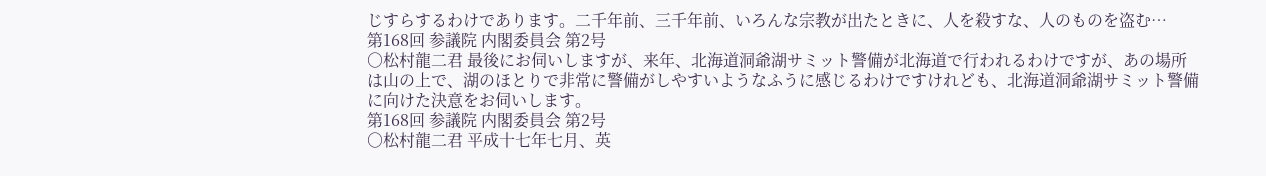じすらするわけであります。二千年前、三千年前、いろんな宗教が出たときに、人を殺すな、人のものを盗む…
第168回 参議院 内閣委員会 第2号
○松村龍二君 最後にお伺いしますが、来年、北海道洞爺湖サミット警備が北海道で行われるわけですが、あの場所は山の上で、湖のほとりで非常に警備がしやすいようなふうに感じるわけですけれども、北海道洞爺湖サミット警備に向けた決意をお伺いします。
第168回 参議院 内閣委員会 第2号
○松村龍二君 平成十七年七月、英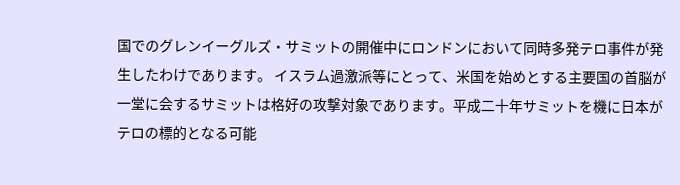国でのグレンイーグルズ・サミットの開催中にロンドンにおいて同時多発テロ事件が発生したわけであります。 イスラム過激派等にとって、米国を始めとする主要国の首脳が一堂に会するサミットは格好の攻撃対象であります。平成二十年サミットを機に日本がテロの標的となる可能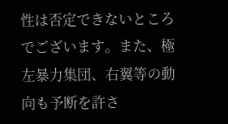性は否定できないところでございます。また、極左暴力集団、右翼等の動向も予断を許さ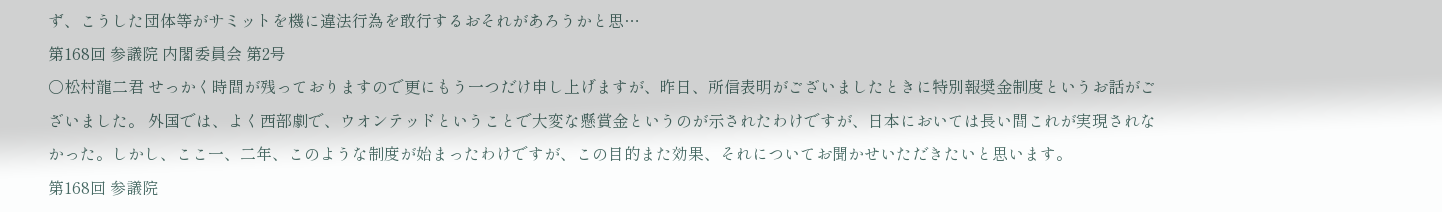ず、こうした団体等がサミットを機に違法行為を敢行するおそれがあろうかと思…
第168回 参議院 内閣委員会 第2号
○松村龍二君 せっかく時間が残っておりますので更にもう一つだけ申し上げますが、昨日、所信表明がございましたときに特別報奨金制度というお話がございました。 外国では、よく西部劇で、ウオンテッドということで大変な懸賞金というのが示されたわけですが、日本においては長い間これが実現されなかった。しかし、ここ一、二年、このような制度が始まったわけですが、この目的また効果、それについてお聞かせいただきたいと思います。
第168回 参議院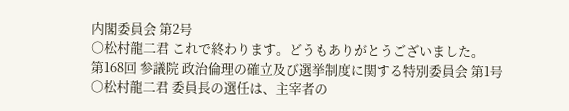内閣委員会 第2号
○松村龍二君 これで終わります。どうもありがとうございました。
第168回 参議院 政治倫理の確立及び選挙制度に関する特別委員会 第1号
○松村龍二君 委員長の選任は、主宰者の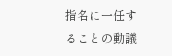指名に一任することの動議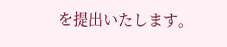を提出いたします。